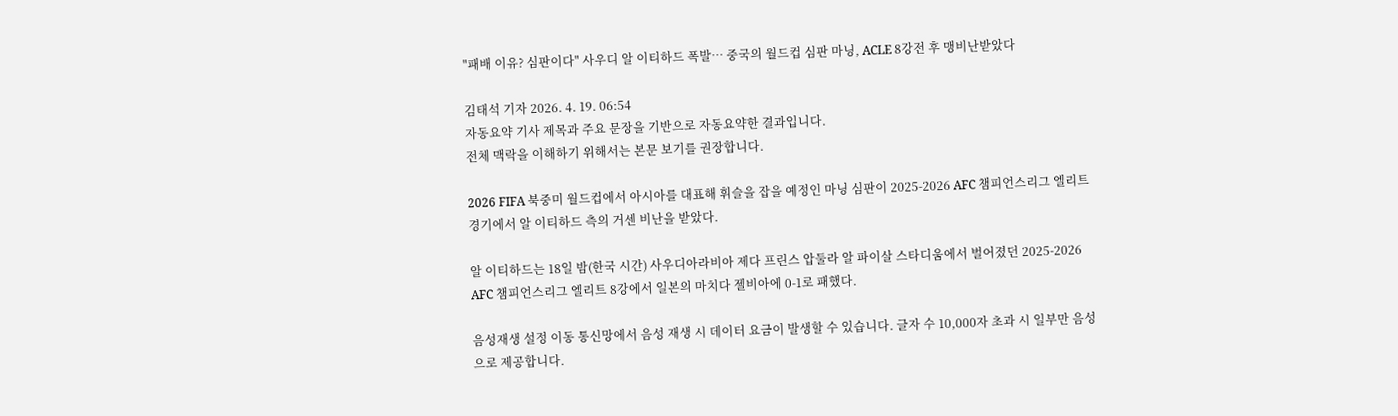"패배 이유? 심판이다" 사우디 알 이티하드 폭발… 중국의 월드컵 심판 마닝, ACLE 8강전 후 맹비난받았다

김태석 기자 2026. 4. 19. 06:54
자동요약 기사 제목과 주요 문장을 기반으로 자동요약한 결과입니다.
전체 맥락을 이해하기 위해서는 본문 보기를 권장합니다.

2026 FIFA 북중미 월드컵에서 아시아를 대표해 휘슬을 잡을 예정인 마닝 심판이 2025-2026 AFC 챔피언스리그 엘리트 경기에서 알 이티하드 측의 거센 비난을 받았다.

알 이티하드는 18일 밤(한국 시간) 사우디아라비아 제다 프린스 압둘라 알 파이살 스타디움에서 벌어졌던 2025-2026 AFC 챔피언스리그 엘리트 8강에서 일본의 마치다 젤비아에 0-1로 패했다.

음성재생 설정 이동 통신망에서 음성 재생 시 데이터 요금이 발생할 수 있습니다. 글자 수 10,000자 초과 시 일부만 음성으로 제공합니다.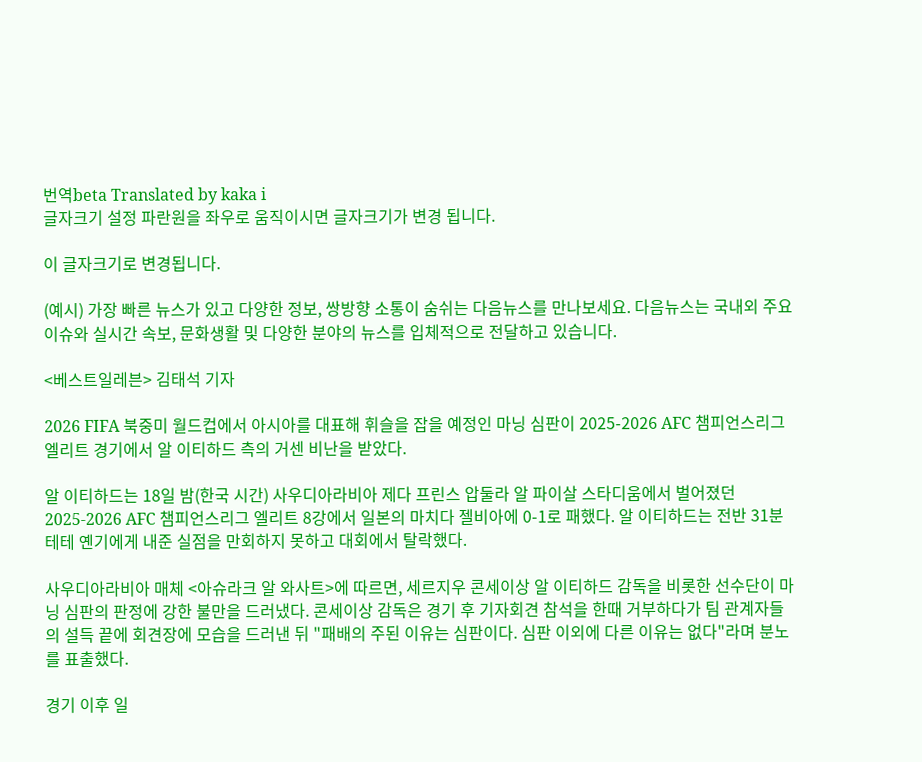번역beta Translated by kaka i
글자크기 설정 파란원을 좌우로 움직이시면 글자크기가 변경 됩니다.

이 글자크기로 변경됩니다.

(예시) 가장 빠른 뉴스가 있고 다양한 정보, 쌍방향 소통이 숨쉬는 다음뉴스를 만나보세요. 다음뉴스는 국내외 주요이슈와 실시간 속보, 문화생활 및 다양한 분야의 뉴스를 입체적으로 전달하고 있습니다.

<베스트일레븐> 김태석 기자

2026 FIFA 북중미 월드컵에서 아시아를 대표해 휘슬을 잡을 예정인 마닝 심판이 2025-2026 AFC 챔피언스리그 엘리트 경기에서 알 이티하드 측의 거센 비난을 받았다.

알 이티하드는 18일 밤(한국 시간) 사우디아라비아 제다 프린스 압둘라 알 파이살 스타디움에서 벌어졌던 2025-2026 AFC 챔피언스리그 엘리트 8강에서 일본의 마치다 젤비아에 0-1로 패했다. 알 이티하드는 전반 31분 테테 옌기에게 내준 실점을 만회하지 못하고 대회에서 탈락했다.

사우디아라비아 매체 <아슈라크 알 와사트>에 따르면, 세르지우 콘세이상 알 이티하드 감독을 비롯한 선수단이 마닝 심판의 판정에 강한 불만을 드러냈다. 콘세이상 감독은 경기 후 기자회견 참석을 한때 거부하다가 팀 관계자들의 설득 끝에 회견장에 모습을 드러낸 뒤 "패배의 주된 이유는 심판이다. 심판 이외에 다른 이유는 없다"라며 분노를 표출했다.

경기 이후 일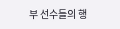부 선수들의 행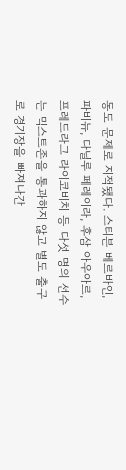동도 문제로 지적됐다. 스티븐 베르바인, 파비뉴, 다닐루 페레이라, 후삼 아우아르, 프레드라그 라이코비치 등 다섯 명의 선수는 믹스트존을 통과하지 않고 별도 출구로 경기장을 빠져나간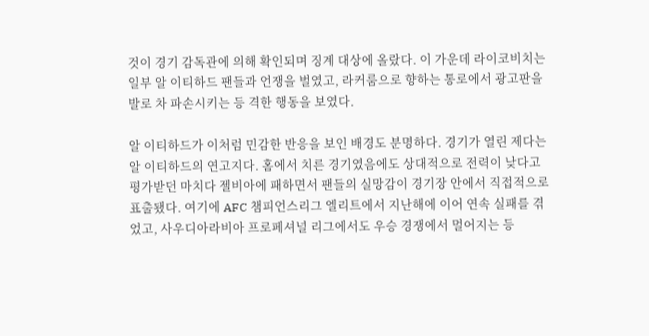것이 경기 감독관에 의해 확인되며 징계 대상에 올랐다. 이 가운데 라이코비치는 일부 알 이티하드 팬들과 언쟁을 벌였고, 라커룸으로 향하는 통로에서 광고판을 발로 차 파손시키는 등 격한 행동을 보였다.

알 이티하드가 이처럼 민감한 반응을 보인 배경도 분명하다. 경기가 열린 제다는 알 이티하드의 연고지다. 홈에서 치른 경기였음에도 상대적으로 전력이 낮다고 평가받던 마치다 젤비아에 패하면서 팬들의 실망감이 경기장 안에서 직접적으로 표출됐다. 여기에 AFC 챔피언스리그 엘리트에서 지난해에 이어 연속 실패를 겪었고, 사우디아라비아 프로페셔널 리그에서도 우승 경쟁에서 멀어지는 등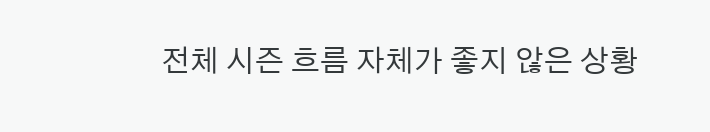전체 시즌 흐름 자체가 좋지 않은 상황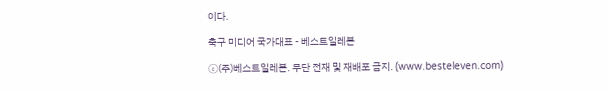이다.

축구 미디어 국가대표 - 베스트일레븐

ⓒ(주)베스트일레븐. 무단 전재 및 재배포 금지. (www.besteleven.com)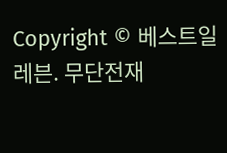Copyright © 베스트일레븐. 무단전재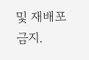및 재배포 금지.